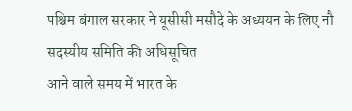पश्चिम बंगाल सरकार ने यूसीसी मसौदे के अध्ययन के लिए नौ सदस्यीय समिति की अधिसूचित
आने वाले समय में भारत के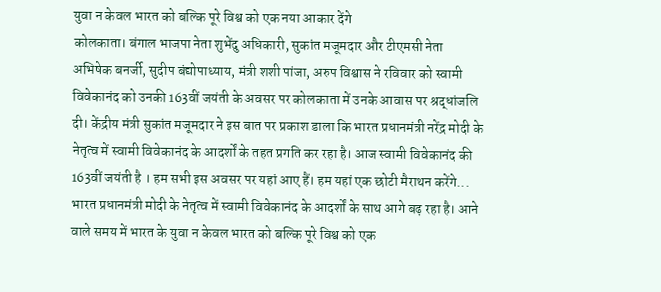युवा न केवल भारत को बल्कि पूरे विश्व को एक नया आकार देंगे
कोलकाता। बंगाल भाजपा नेता शुभेंदु अधिकारी, सुकांत मजूमदार और टीएमसी नेता अभिषेक बनर्जी, सुदीप बंद्योपाध्याय, मंत्री शशी पांजा, अरुप विश्वास ने रविवार को स्वामी विवेकानंद को उनकी 163वीं जयंती के अवसर पर कोलकाता में उनके आवास पर श्रद्धांजलि दी। केंद्रीय मंत्री सुकांत मजूमदार ने इस बात पर प्रकाश डाला कि भारत प्रधानमंत्री नरेंद्र मोदी के नेतृत्व में स्वामी विवेकानंद के आदर्शों के तहत प्रगति कर रहा है। आज स्वामी विवेकानंद की 163वीं जयंती है । हम सभी इस अवसर पर यहां आए हैं। हम यहां एक छोटी मैराथन करेंगे... भारत प्रधानमंत्री मोदी के नेतृत्व में स्वामी विवेकानंद के आदर्शों के साथ आगे बढ़ रहा है। आने वाले समय में भारत के युवा न केवल भारत को बल्कि पूरे विश्व को एक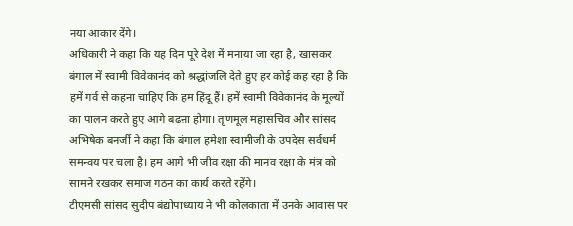नया आकार देंगे।
अधिकारी ने कहा कि यह दिन पूरे देश में मनाया जा रहा है, खासकर बंगाल में स्वामी विवेकानंद को श्रद्धांजलि देते हुए हर कोई कह रहा है कि हमें गर्व से कहना चाहिए कि हम हिंदू हैं। हमें स्वामी विवेकानंद के मूल्यों का पालन करते हुए आगे बढऩा होगा। तृणमूल महासचिव और सांसद अभिषेक बनर्जी ने कहा कि बंगाल हमेशा स्वामीजी के उपदेस सर्वधर्म समन्वय पर चला है। हम आगे भी जीव रक्षा की मानव रक्षा के मंत्र को सामने रखकर समाज गठन का कार्य करते रहेंगे।
टीएमसी सांसद सुदीप बंद्योपाध्याय ने भी कोलकाता में उनके आवास पर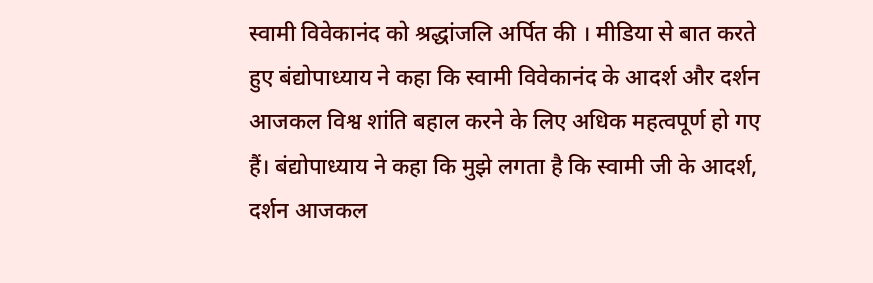स्वामी विवेकानंद को श्रद्धांजलि अर्पित की । मीडिया से बात करते हुए बंद्योपाध्याय ने कहा कि स्वामी विवेकानंद के आदर्श और दर्शन आजकल विश्व शांति बहाल करने के लिए अधिक महत्वपूर्ण हो गए हैं। बंद्योपाध्याय ने कहा कि मुझे लगता है कि स्वामी जी के आदर्श, दर्शन आजकल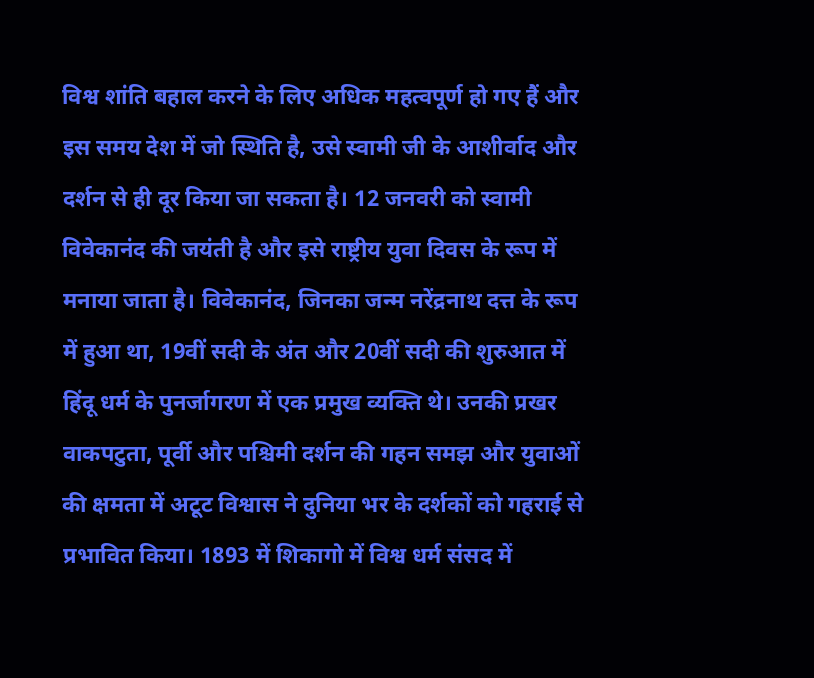विश्व शांति बहाल करने के लिए अधिक महत्वपूर्ण हो गए हैं और इस समय देश में जो स्थिति है, उसे स्वामी जी के आशीर्वाद और दर्शन से ही दूर किया जा सकता है। 12 जनवरी को स्वामी विवेकानंद की जयंती है और इसे राष्ट्रीय युवा दिवस के रूप में मनाया जाता है। विवेकानंद, जिनका जन्म नरेंद्रनाथ दत्त के रूप में हुआ था, 19वीं सदी के अंत और 20वीं सदी की शुरुआत में हिंदू धर्म के पुनर्जागरण में एक प्रमुख व्यक्ति थे। उनकी प्रखर वाकपटुता, पूर्वी और पश्चिमी दर्शन की गहन समझ और युवाओं की क्षमता में अटूट विश्वास ने दुनिया भर के दर्शकों को गहराई से प्रभावित किया। 1893 में शिकागो में विश्व धर्म संसद में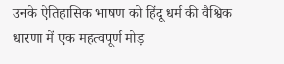उनके ऐतिहासिक भाषण को हिंदू धर्म की वैश्विक धारणा में एक महत्वपूर्ण मोड़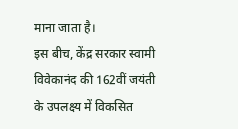माना जाता है।
इस बीच, केंद्र सरकार स्वामी विवेकानंद की 162वीं जयंती के उपलक्ष्य में विकसित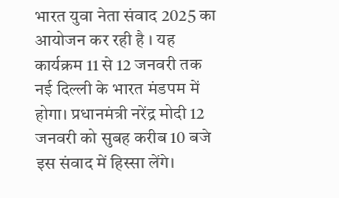भारत युवा नेता संवाद 2025 का आयोजन कर रही है । यह कार्यक्रम 11 से 12 जनवरी तक नई दिल्ली के भारत मंडपम में होगा। प्रधानमंत्री नरेंद्र मोदी 12 जनवरी को सुबह करीब 10 बजे इस संवाद में हिस्सा लेंगे।